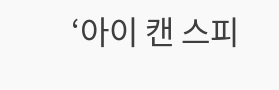‘아이 캔 스피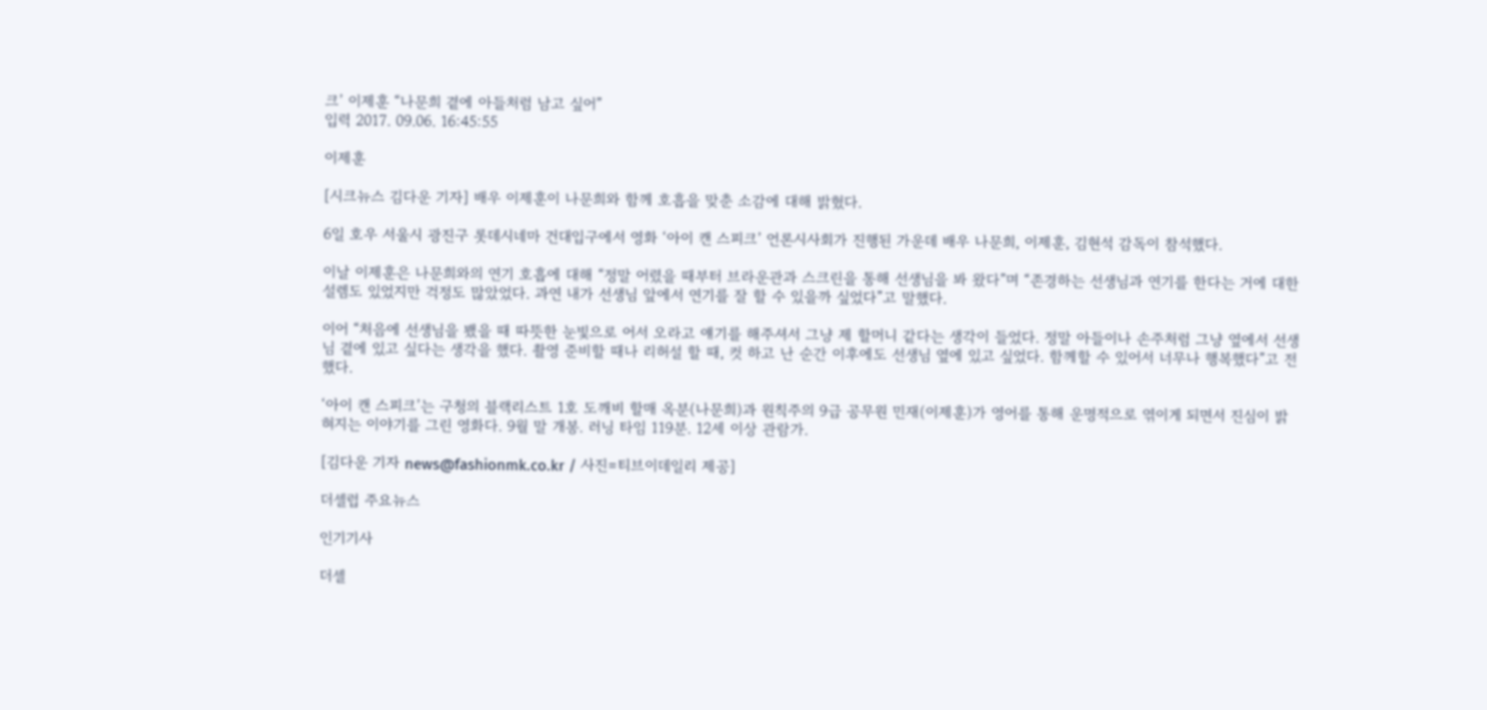크’ 이제훈 “나문희 곁에 아들처럼 남고 싶어”
입력 2017. 09.06. 16:45:55

이제훈

[시크뉴스 김다운 기자] 배우 이제훈이 나문희와 함께 호흡을 맞춘 소감에 대해 밝혔다.

6일 호우 서울시 광진구 롯데시네마 건대입구에서 영화 ‘아이 캔 스피크’ 언론시사회가 진행된 가운데 배우 나문희, 이제훈, 김현석 감독이 참석했다.

이날 이제훈은 나문희와의 연기 호흡에 대해 “정말 어렸을 때부터 브라운관과 스크린을 통해 선생님을 봐 왔다”며 “존경하는 선생님과 연기를 한다는 거에 대한 설렘도 있었지만 걱정도 많았었다. 과연 내가 선생님 앞에서 연기를 잘 할 수 있을까 싶었다”고 말했다.

이어 “처음에 선생님을 뵀을 때 따뜻한 눈빛으로 어서 오라고 얘기를 해주셔서 그냥 제 할머니 같다는 생각이 들었다. 정말 아들이나 손주처럼 그냥 옆에서 선생님 곁에 있고 싶다는 생각을 했다. 촬영 준비할 때나 리허설 할 때, 컷 하고 난 순간 이후에도 선생님 옆에 있고 싶었다. 함께할 수 있어서 너무나 행복했다”고 전했다.

‘아이 캔 스피크’는 구청의 블랙리스트 1호 도깨비 할매 옥분(나문희)과 원칙주의 9급 공무원 민재(이제훈)가 영어를 통해 운명적으로 엮이게 되면서 진심이 밝혀지는 이야기를 그린 영화다. 9월 말 개봉. 러닝 타임 119분. 12세 이상 관람가.

[김다운 기자 news@fashionmk.co.kr / 사진=티브이데일리 제공]

더셀럽 주요뉴스

인기기사

더셀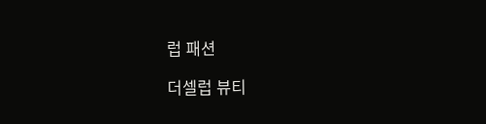럽 패션

더셀럽 뷰티